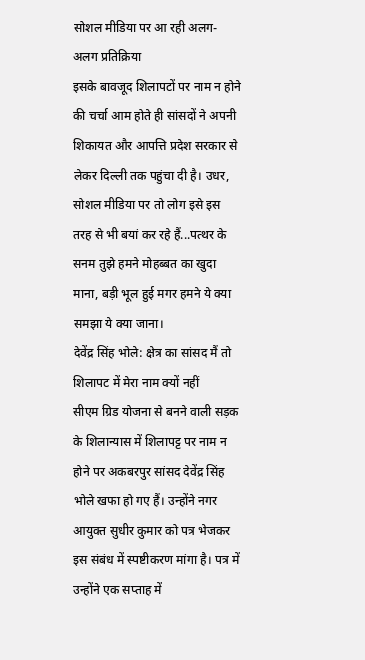सोशल मीडिया पर आ रही अलग-अलग प्रतिक्रिया
इसके बावजूद शिलापटों पर नाम न होने की चर्चा आम होते ही सांसदों ने अपनी शिकायत और आपत्ति प्रदेश सरकार से लेकर दिल्ली तक पहुंचा दी है। उधर, सोशल मीडिया पर तो लोग इसे इस तरह से भी बयां कर रहे हैं...पत्थर के सनम तुझे हमने मोहब्बत का खुदा माना, बड़ी भूल हुई मगर हमने ये क्या समझा ये क्या जाना।
देवेंद्र सिंह भोले: क्षेत्र का सांसद मैं तो शिलापट में मेरा नाम क्यों नहीं
सीएम ग्रिड योजना से बनने वाली सड़क के शिलान्यास में शिलापट्ट पर नाम न होने पर अकबरपुर सांसद देवेंद्र सिंह भोले खफा हो गए हैं। उन्होंने नगर आयुक्त सुधीर कुमार को पत्र भेजकर इस संबंध में स्पष्टीकरण मांगा है। पत्र में उन्होंने एक सप्ताह में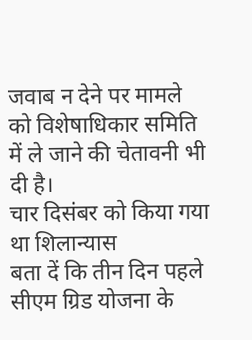जवाब न देने पर मामले को विशेषाधिकार समिति में ले जाने की चेतावनी भी दी है।
चार दिसंबर को किया गया था शिलान्यास
बता दें कि तीन दिन पहले सीएम ग्रिड योजना के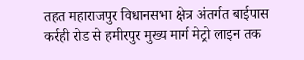तहत महाराजपुर विधानसभा क्षेत्र अंतर्गत बाईपास कर्रही रोड से हमीरपुर मुख्य मार्ग मेट्रो लाइन तक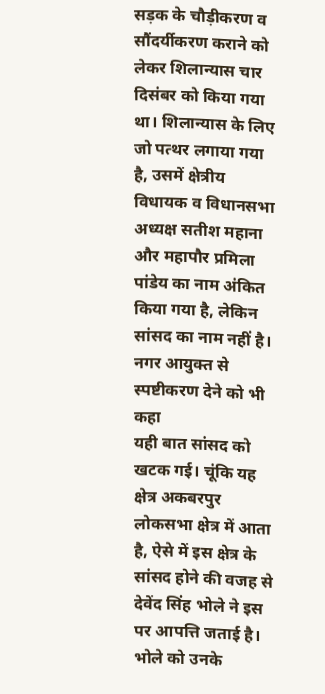सड़क के चौड़ीकरण व सौंदर्यीकरण कराने को लेकर शिलान्यास चार दिसंबर को किया गया था। शिलान्यास के लिए जो पत्थर लगाया गया है, उसमें क्षेत्रीय विधायक व विधानसभा अध्यक्ष सतीश महाना और महापौर प्रमिला पांडेय का नाम अंकित किया गया है, लेकिन सांसद का नाम नहीं है।
नगर आयुक्त से स्पष्टीकरण देने को भी कहा
यही बात सांसद को खटक गई। चूंकि यह क्षेत्र अकबरपुर लोकसभा क्षेत्र में आता है, ऐसे में इस क्षेत्र के सांसद होने की वजह से देवेंद सिंह भोले ने इस पर आपत्ति जताई है। भोले को उनके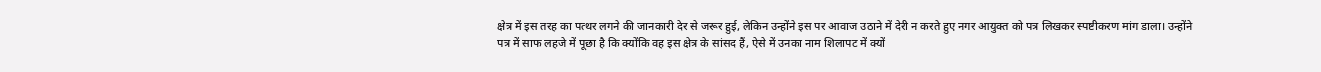क्षेत्र में इस तरह का पत्थर लगने की जानकारी देर से जरूर हुई, लेकिन उन्होंने इस पर आवाज उठाने में देरी न करते हुए नगर आयुक्त को पत्र लिखकर स्पष्टीकरण मांग डाला। उन्होंने पत्र में साफ लहजे में पूछा है कि क्योंकि वह इस क्षेत्र के सांसद हैं, ऐसे में उनका नाम शिलापट में क्यों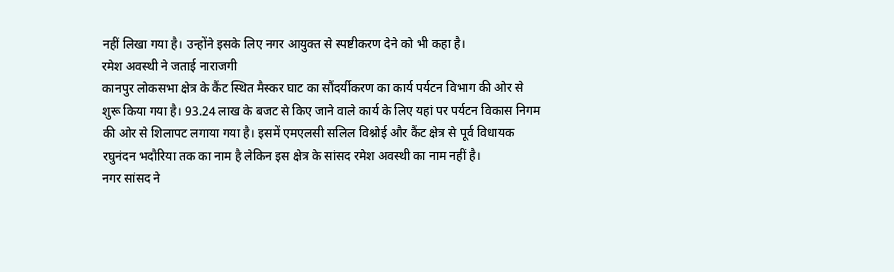नहीं लिखा गया है। उन्होंने इसके लिए नगर आयुक्त से स्पष्टीकरण देने को भी कहा है।
रमेश अवस्थी ने जताई नाराजगी
कानपुर लोकसभा क्षेत्र के कैंट स्थित मैस्कर घाट का सौंदर्यीकरण का कार्य पर्यटन विभाग की ओर से शुरू किया गया है। 93.24 लाख के बजट से किए जाने वाले कार्य के लिए यहां पर पर्यटन विकास निगम की ओर से शिलापट लगाया गया है। इसमें एमएलसी सलिल विश्नोई और कैंट क्षेत्र से पूर्व विधायक रघुनंदन भदौरिया तक का नाम है लेकिन इस क्षेत्र के सांसद रमेश अवस्थी का नाम नहीं है।
नगर सांसद ने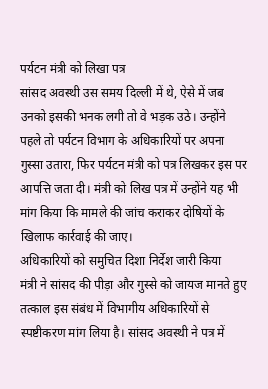पर्यटन मंत्री को लिखा पत्र
सांसद अवस्थी उस समय दिल्ली में थे, ऐसे में जब उनको इसकी भनक लगी तो वे भड़क उठे। उन्होंने पहले तो पर्यटन विभाग के अधिकारियों पर अपना गुस्सा उतारा, फिर पर्यटन मंत्री को पत्र लिखकर इस पर आपत्ति जता दी। मंत्री को लिख पत्र में उन्होंने यह भी मांग किया कि मामले की जांच कराकर दोषियों के खिलाफ कार्रवाई की जाए।
अधिकारियों को समुचित दिशा निर्देश जारी किया
मंत्री ने सांसद की पीड़ा और गुस्से को जायज मानते हुए तत्काल इस संबंध में विभागीय अधिकारियों से स्पष्टीकरण मांग लिया है। सांसद अवस्थी ने पत्र में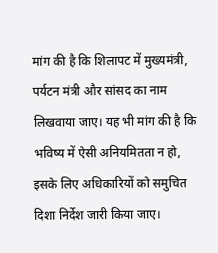मांग की है कि शिलापट में मुख्यमंत्री, पर्यटन मंत्री और सांसद का नाम लिखवाया जाए। यह भी मांग की है कि भविष्य में ऐसी अनियमितता न हो, इसके लिए अधिकारियों को समुचित दिशा निर्देश जारी किया जाए।